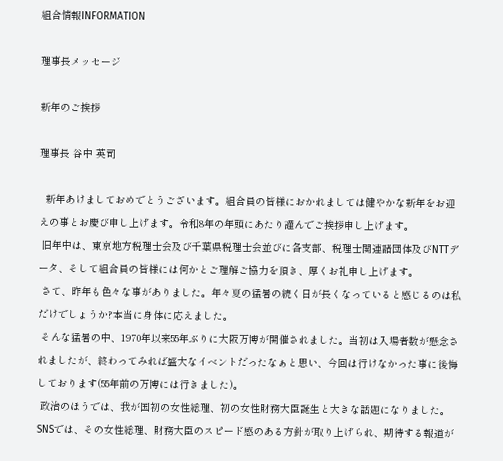組合情報INFORMATION

理事長メッセージ

新年のご挨拶

理事長 谷中 英司

  新年あけましておめでとうございます。組合員の皆様におかれましては健やかな新年をお迎えの事とお慶び申し上げます。令和8年の年頭にあたり謹んでご挨拶申し上げます。
 旧年中は、東京地方税理士会及び千葉県税理士会並びに各支部、税理士関連諸団体及びNTTデータ、そして組合員の皆様には何かとご理解ご協力を頂き、厚くお礼申し上げます。
 さて、昨年も色々な事がありました。年々夏の猛暑の続く日が長くなっていると感じるのは私だけでしょうか?本当に身体に応えました。
 そんな猛暑の中、1970年以来55年ぶりに大阪万博が開催されました。当初は入場者数が懸念されましたが、終わってみれば盛大なイベントだったなぁと思い、今回は行けなかった事に後悔しております(55年前の万博には行きました)。
 政治のほうでは、我が国初の女性総理、初の女性財務大臣誕生と大きな話題になりました。SNSでは、その女性総理、財務大臣のスピード感のある方針が取り上げられ、期待する報道が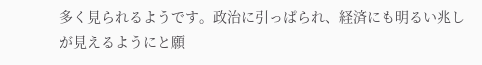多く見られるようです。政治に引っぱられ、経済にも明るい兆しが見えるようにと願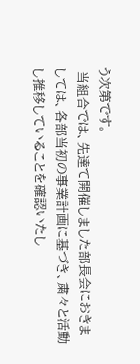う次第です。
 当組合では、先達て開催しました部長会におきましては、各部当初の事業計画に基づき、粛々と活動し推移していることを確認いたし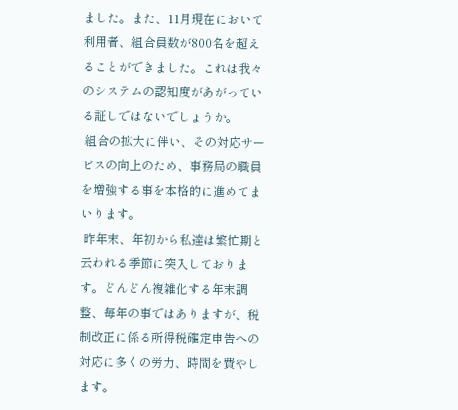ました。また、11月現在において利用者、組合員数が800名を超えることができました。これは我々のシステムの認知度があがっている証しではないでしょうか。
 組合の拡大に伴い、その対応サービスの向上のため、事務局の職員を増強する事を本格的に進めてまいります。
 昨年末、年初から私達は繁忙期と云われる季節に突入しております。どんどん複雑化する年末調整、毎年の事ではありますが、税制改正に係る所得税確定申告への対応に多くの労力、時間を費やします。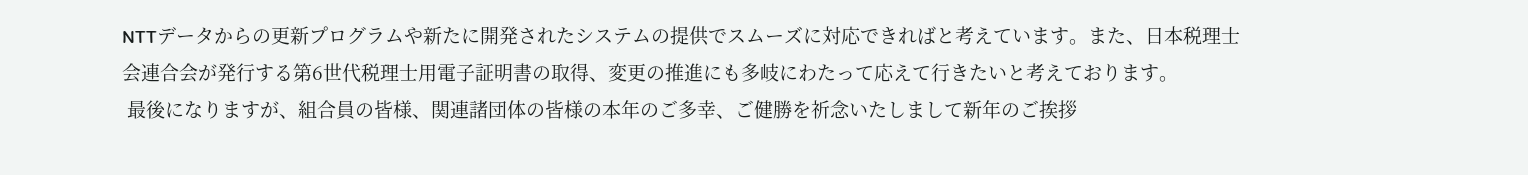NTTデータからの更新プログラムや新たに開発されたシステムの提供でスムーズに対応できればと考えています。また、日本税理士会連合会が発行する第6世代税理士用電子証明書の取得、変更の推進にも多岐にわたって応えて行きたいと考えております。
 最後になりますが、組合員の皆様、関連諸団体の皆様の本年のご多幸、ご健勝を祈念いたしまして新年のご挨拶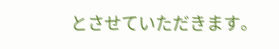とさせていただきます。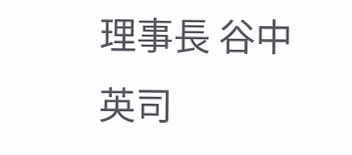理事長 谷中 英司